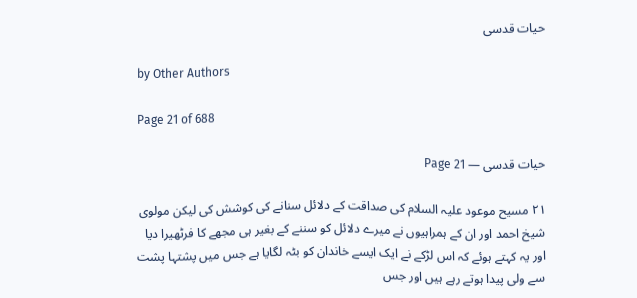حیات قدسی

by Other Authors

Page 21 of 688

حیات قدسی — Page 21

۲۱ مسیح موعود علیہ السلام کی صداقت کے دلائل سنانے کی کوشش کی لیکن مولوی شیخ احمد اور ان کے ہمراہیوں نے میرے دلائل کو سننے کے بغیر ہی مجھے کا فرٹھیرا دیا اور یہ کہتے ہوئے کہ اس لڑکے نے ایک ایسے خاندان کو بٹہ لگایا ہے جس میں پشتہا پشت سے ولی پیدا ہوتے رہے ہیں اور جس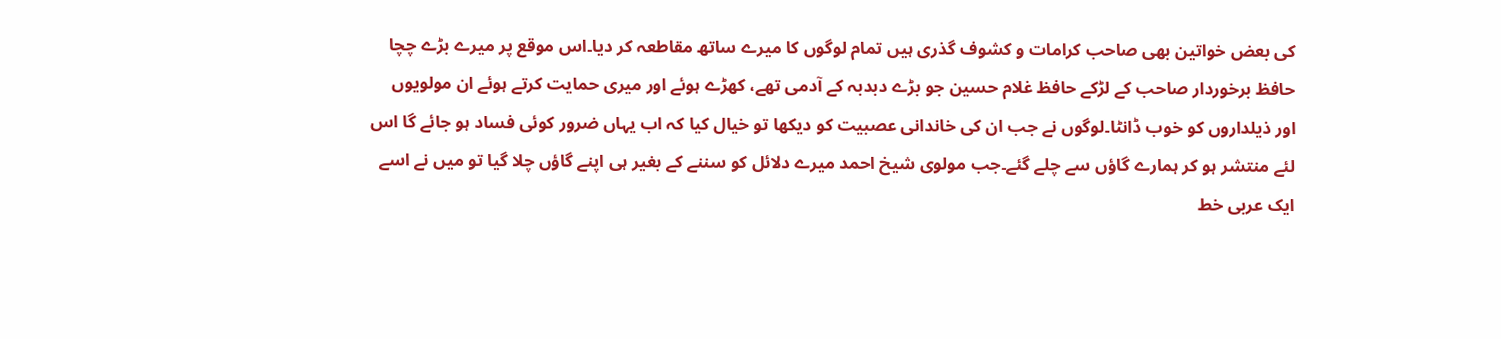کی بعض خواتین بھی صاحب کرامات و کشوف گذری ہیں تمام لوگوں کا میرے ساتھ مقاطعہ کر دیا۔اس موقع پر میرے بڑے چچا حافظ برخوردار صاحب کے لڑکے حافظ غلام حسین جو بڑے دبدبہ کے آدمی تھے، کھڑے ہوئے اور میری حمایت کرتے ہوئے ان مولویوں اور ذیلداروں کو خوب ڈانٹا۔لوگوں نے جب ان کی خاندانی عصبیت کو دیکھا تو خیال کیا کہ اب یہاں ضرور کوئی فساد ہو جائے گا اس لئے منتشر ہو کر ہمارے گاؤں سے چلے گئے۔جب مولوی شیخ احمد میرے دلائل کو سننے کے بغیر ہی اپنے گاؤں چلا گیا تو میں نے اسے ایک عربی خط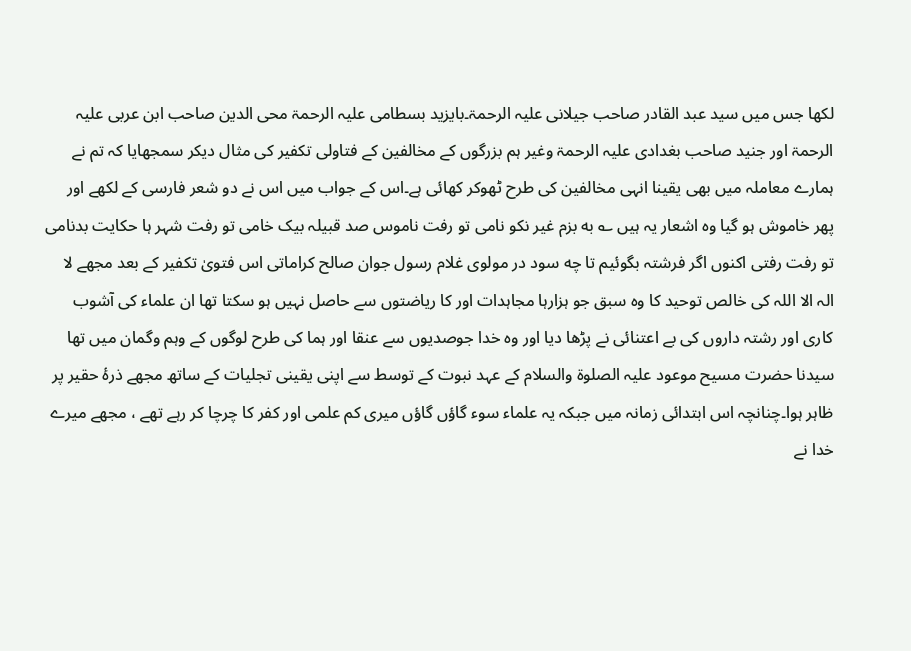لکھا جس میں سید عبد القادر صاحب جیلانی علیہ الرحمۃ۔بایزید بسطامی علیہ الرحمۃ محی الدین صاحب ابن عربی علیہ الرحمۃ اور جنید صاحب بغدادی علیہ الرحمۃ وغیر ہم بزرگوں کے مخالفین کے فتاولی تکفیر کی مثال دیکر سمجھایا کہ تم نے ہمارے معاملہ میں بھی یقینا انہی مخالفین کی طرح ٹھوکر کھائی ہے۔اس کے جواب میں اس نے دو شعر فارسی کے لکھے اور پھر خاموش ہو گیا وہ اشعار یہ ہیں ؎ به بزم غیر نکو نامی تو رفت ناموس صد قبیلہ بیک خامی تو رفت شہر ہا حکایت بدنامی تو رفت رفتی اکنوں اگر فرشتہ بگوئیم تا چه سود در مولوی غلام رسول جوان صالح کراماتی اس فتویٰ تکفیر کے بعد مجھے لا الہ الا اللہ کی خالص توحید کا وہ سبق جو ہزارہا مجاہدات اور کا ریاضتوں سے حاصل نہیں ہو سکتا تھا ان علماء کی آشوب کاری اور رشتہ داروں کی بے اعتنائی نے پڑھا دیا اور وہ خدا جوصدیوں سے عنقا اور ہما کی طرح لوگوں کے وہم وگمان میں تھا سیدنا حضرت مسیح موعود علیہ الصلوۃ والسلام کے عہد نبوت کے توسط سے اپنی یقینی تجلیات کے ساتھ مجھے ذرۂ حقیر پر ظاہر ہوا۔چنانچہ اس ابتدائی زمانہ میں جبکہ یہ علماء سوء گاؤں گاؤں میری کم علمی اور کفر کا چرچا کر رہے تھے ، مجھے میرے خدا نے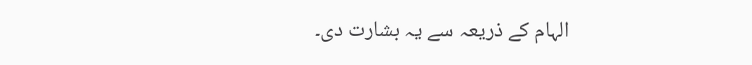الہام کے ذریعہ سے یہ بشارت دی۔